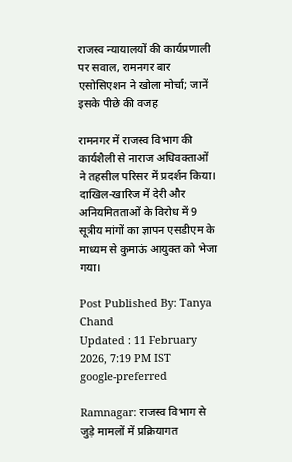राजस्व न्यायालयों की कार्यप्रणाली पर सवाल, रामनगर बार एसोसिएशन ने खोला मोर्चा; जानें इसके पीछे की वजह

रामनगर में राजस्व विभाग की कार्यशैली से नाराज अधिवक्ताओं ने तहसील परिसर में प्रदर्शन किया। दाखिल-खारिज में देरी और अनियमितताओं के विरोध में 9 सूत्रीय मांगों का ज्ञापन एसडीएम के माध्यम से कुमाऊं आयुक्त को भेजा गया।

Post Published By: Tanya Chand
Updated : 11 February 2026, 7:19 PM IST
google-preferred

Ramnagar: राजस्व विभाग से जुड़े मामलों में प्रक्रियागत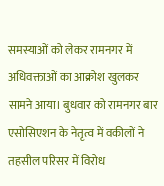समस्याओं को लेकर रामनगर में अधिवक्ताओं का आक्रोश खुलकर सामने आया। बुधवार को रामनगर बार एसोसिएशन के नेतृत्व में वकीलों ने तहसील परिसर में विरोध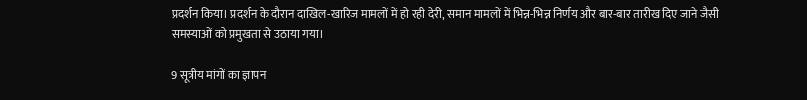प्रदर्शन किया। प्रदर्शन के दौरान दाखिल-खारिज मामलों में हो रही देरी, समान मामलों में भिन्न-भिन्न निर्णय और बार-बार तारीख दिए जाने जैसी समस्याओं को प्रमुखता से उठाया गया।

9 सूत्रीय मांगों का ज्ञापन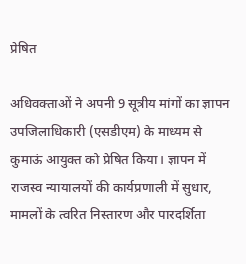प्रेषित

अधिवक्ताओं ने अपनी 9 सूत्रीय मांगों का ज्ञापन उपजिलाधिकारी (एसडीएम) के माध्यम से कुमाऊं आयुक्त को प्रेषित किया। ज्ञापन में राजस्व न्यायालयों की कार्यप्रणाली में सुधार, मामलों के त्वरित निस्तारण और पारदर्शिता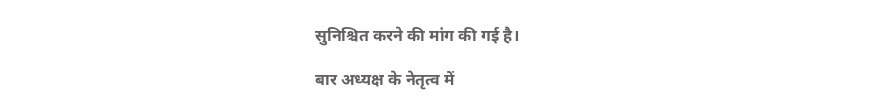सुनिश्चित करने की मांग की गई है।

बार अध्यक्ष के नेतृत्व में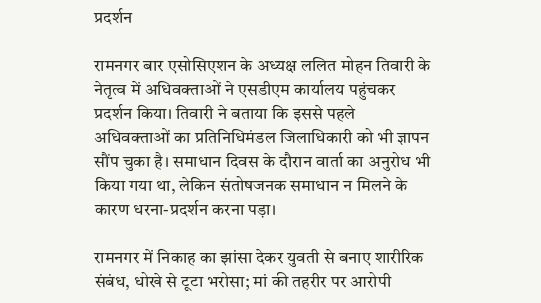प्रदर्शन

रामनगर बार एसोसिएशन के अध्यक्ष ललित मोहन तिवारी के नेतृत्व में अधिवक्ताओं ने एसडीएम कार्यालय पहुंचकर प्रदर्शन किया। तिवारी ने बताया कि इससे पहले अधिवक्ताओं का प्रतिनिधिमंडल जिलाधिकारी को भी ज्ञापन सौंप चुका है। समाधान दिवस के दौरान वार्ता का अनुरोध भी किया गया था, लेकिन संतोषजनक समाधान न मिलने के कारण धरना-प्रदर्शन करना पड़ा।

रामनगर में निकाह का झांसा देकर युवती से बनाए शारीरिक संबंध, धोखे से टूटा भरोसा; मां की तहरीर पर आरोपी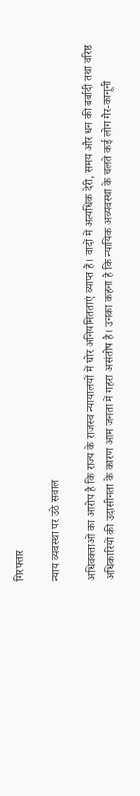गिरफ्तार

न्याय व्यवस्था पर उठे सवाल

अधिवक्ताओं का आरोप है कि राज्य के राजस्व न्यायालयों में घोर अनियमितताएं व्याप्त हैं। वादों में अत्यधिक देरी, समय और धन की बर्बादी तथा वरिष्ठ अधिकारियों की उदासीनता के कारण आम जनता में गहरा असंतोष है। उनका कहना है कि न्यायिक अव्यवस्था के चलते कई लोग गैर-कानूनी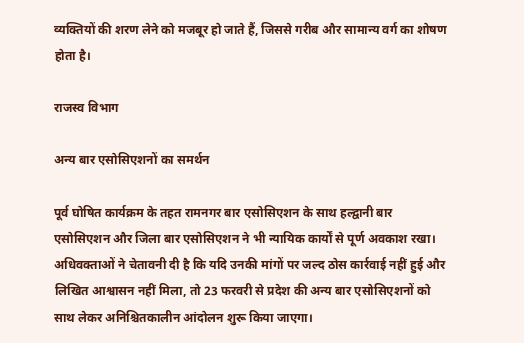व्यक्तियों की शरण लेने को मजबूर हो जाते हैं, जिससे गरीब और सामान्य वर्ग का शोषण होता है।

राजस्व विभाग

अन्य बार एसोसिएशनों का समर्थन

पूर्व घोषित कार्यक्रम के तहत रामनगर बार एसोसिएशन के साथ हल्द्वानी बार एसोसिएशन और जिला बार एसोसिएशन ने भी न्यायिक कार्यों से पूर्ण अवकाश रखा। अधिवक्ताओं ने चेतावनी दी है कि यदि उनकी मांगों पर जल्द ठोस कार्रवाई नहीं हुई और लिखित आश्वासन नहीं मिला, तो 23 फरवरी से प्रदेश की अन्य बार एसोसिएशनों को साथ लेकर अनिश्चितकालीन आंदोलन शुरू किया जाएगा।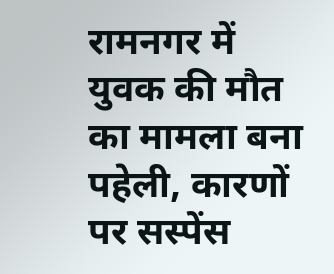रामनगर में युवक की मौत का मामला बना पहेली, कारणों पर सस्पेंस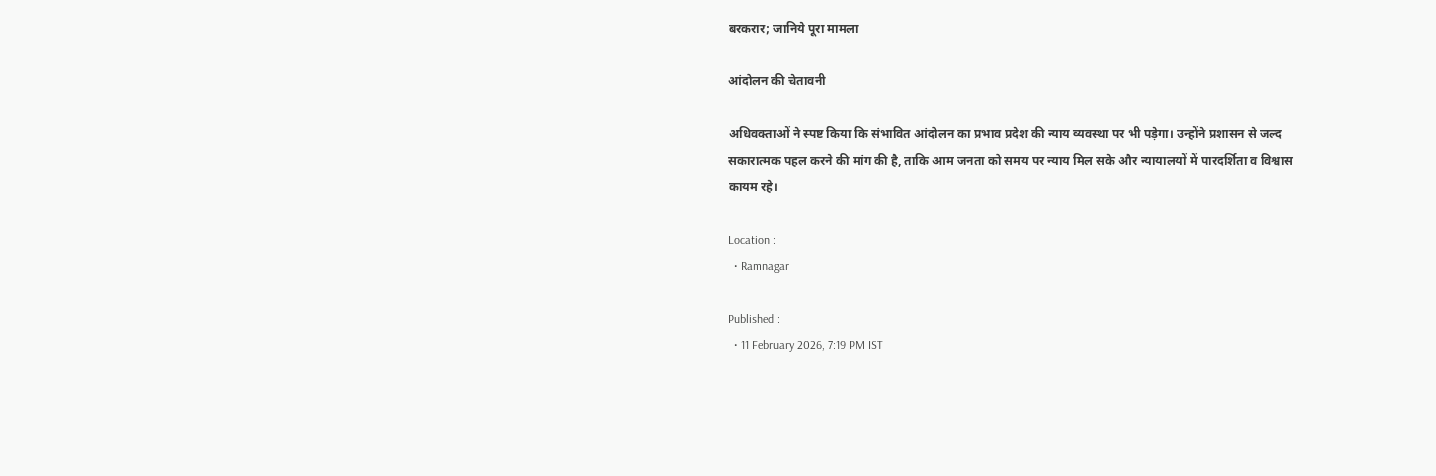बरकरार; जानिये पूरा मामला

आंदोलन की चेतावनी

अधिवक्ताओं ने स्पष्ट किया कि संभावित आंदोलन का प्रभाव प्रदेश की न्याय व्यवस्था पर भी पड़ेगा। उन्होंने प्रशासन से जल्द सकारात्मक पहल करने की मांग की है, ताकि आम जनता को समय पर न्याय मिल सके और न्यायालयों में पारदर्शिता व विश्वास कायम रहे।

Location :
  • Ramnagar

Published :
  • 11 February 2026, 7:19 PM IST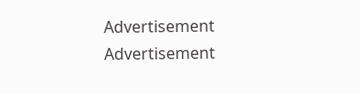Advertisement
Advertisement